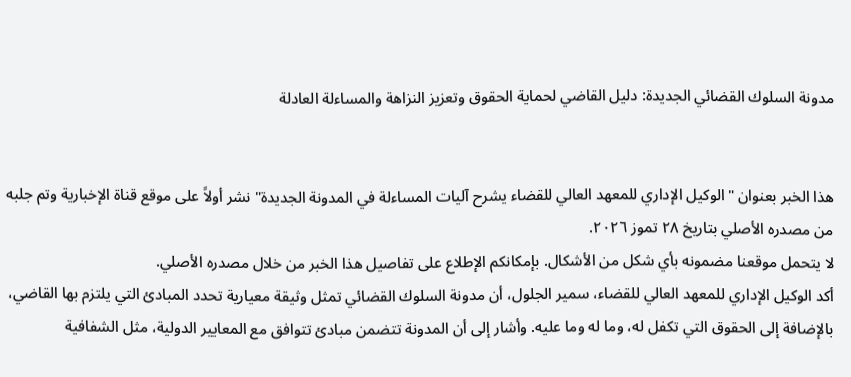مدونة السلوك القضائي الجديدة: دليل القاضي لحماية الحقوق وتعزيز النزاهة والمساءلة العادلة


هذا الخبر بعنوان "الوكيل الإداري للمعهد العالي للقضاء يشرح آليات المساءلة في المدونة الجديدة" نشر أولاً على موقع قناة الإخبارية وتم جلبه من مصدره الأصلي بتاريخ ٢٨ تموز ٢٠٢٦.
لا يتحمل موقعنا مضمونه بأي شكل من الأشكال. بإمكانكم الإطلاع على تفاصيل هذا الخبر من خلال مصدره الأصلي.
أكد الوكيل الإداري للمعهد العالي للقضاء، سمير الجلول، أن مدونة السلوك القضائي تمثل وثيقة معيارية تحدد المبادئ التي يلتزم بها القاضي، بالإضافة إلى الحقوق التي تكفل له، وما له وما عليه. وأشار إلى أن المدونة تتضمن مبادئ تتوافق مع المعايير الدولية، مثل الشفافية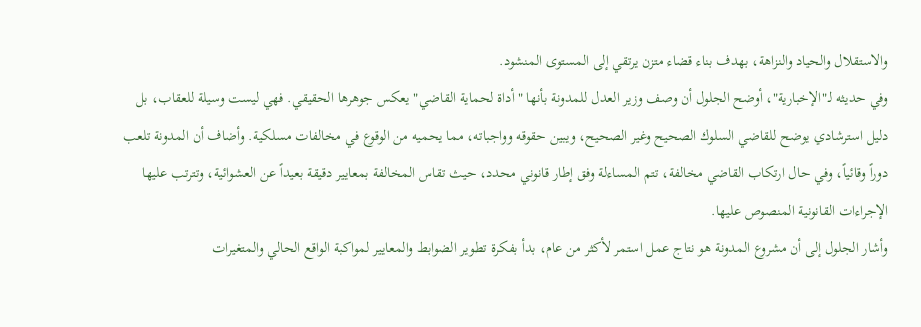والاستقلال والحياد والنزاهة، بهدف بناء قضاء متزن يرتقي إلى المستوى المنشود.
وفي حديثه لـ"الإخبارية"، أوضح الجلول أن وصف وزير العدل للمدونة بأنها "أداة لحماية القاضي" يعكس جوهرها الحقيقي. فهي ليست وسيلة للعقاب، بل دليل استرشادي يوضح للقاضي السلوك الصحيح وغير الصحيح، ويبين حقوقه وواجباته، مما يحميه من الوقوع في مخالفات مسلكية. وأضاف أن المدونة تلعب دوراً وقائياً، وفي حال ارتكاب القاضي مخالفة، تتم المساءلة وفق إطار قانوني محدد، حيث تقاس المخالفة بمعايير دقيقة بعيداً عن العشوائية، وتترتب عليها الإجراءات القانونية المنصوص عليها.
وأشار الجلول إلى أن مشروع المدونة هو نتاج عمل استمر لأكثر من عام، بدأ بفكرة تطوير الضوابط والمعايير لمواكبة الواقع الحالي والمتغيرات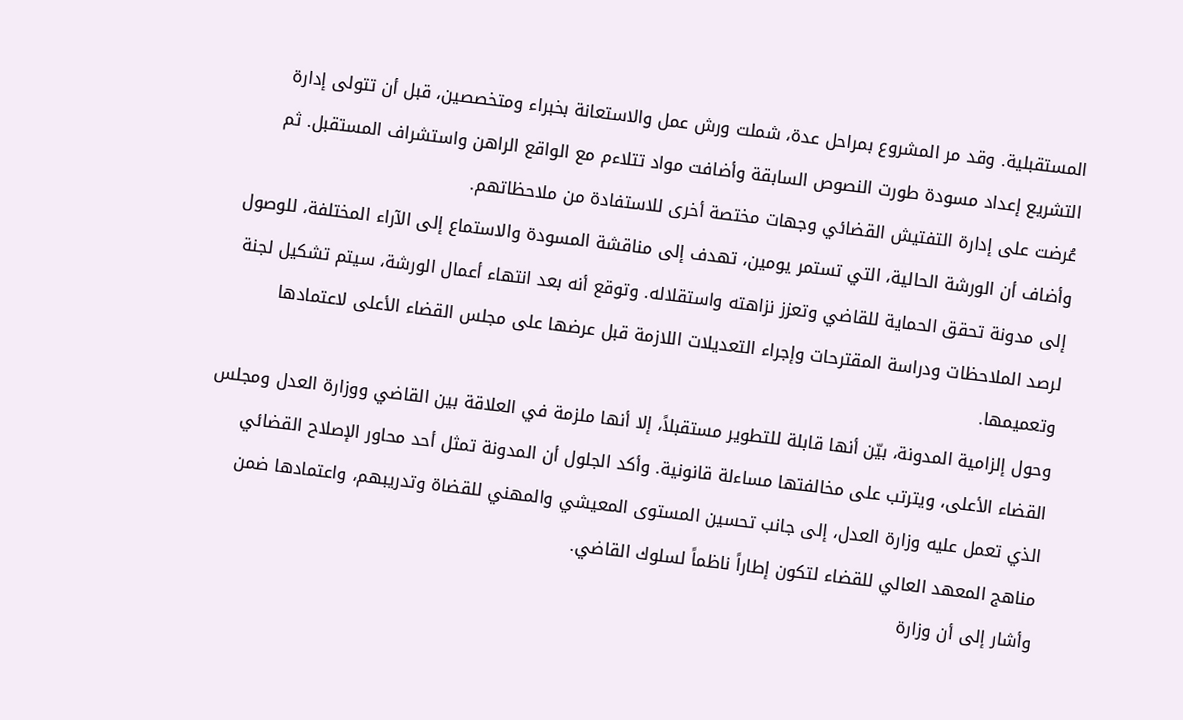المستقبلية. وقد مر المشروع بمراحل عدة، شملت ورش عمل والاستعانة بخبراء ومتخصصين، قبل أن تتولى إدارة التشريع إعداد مسودة طورت النصوص السابقة وأضافت مواد تتلاءم مع الواقع الراهن واستشراف المستقبل. ثم عُرضت على إدارة التفتيش القضائي وجهات مختصة أخرى للاستفادة من ملاحظاتهم.
وأضاف أن الورشة الحالية، التي تستمر يومين، تهدف إلى مناقشة المسودة والاستماع إلى الآراء المختلفة، للوصول إلى مدونة تحقق الحماية للقاضي وتعزز نزاهته واستقلاله. وتوقع أنه بعد انتهاء أعمال الورشة، سيتم تشكيل لجنة لرصد الملاحظات ودراسة المقترحات وإجراء التعديلات اللازمة قبل عرضها على مجلس القضاء الأعلى لاعتمادها وتعميمها.
وحول إلزامية المدونة، بيّن أنها قابلة للتطوير مستقبلاً، إلا أنها ملزمة في العلاقة بين القاضي ووزارة العدل ومجلس القضاء الأعلى، ويترتب على مخالفتها مساءلة قانونية. وأكد الجلول أن المدونة تمثل أحد محاور الإصلاح القضائي الذي تعمل عليه وزارة العدل، إلى جانب تحسين المستوى المعيشي والمهني للقضاة وتدريبهم، واعتمادها ضمن مناهج المعهد العالي للقضاء لتكون إطاراً ناظماً لسلوك القاضي.
وأشار إلى أن وزارة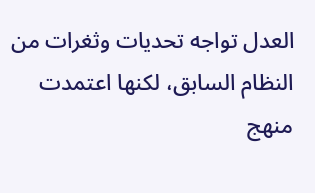العدل تواجه تحديات وثغرات من النظام السابق، لكنها اعتمدت منهج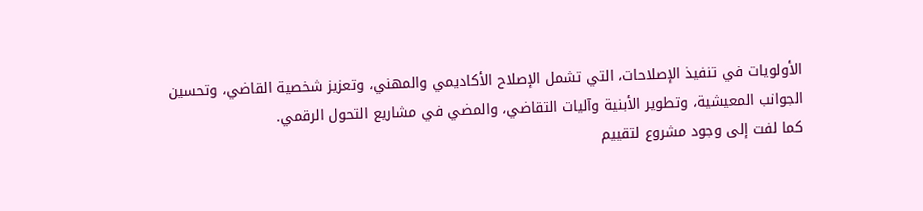الأولويات في تنفيذ الإصلاحات، التي تشمل الإصلاح الأكاديمي والمهني، وتعزيز شخصية القاضي، وتحسين الجوانب المعيشية، وتطوير الأبنية وآليات التقاضي، والمضي في مشاريع التحول الرقمي.
كما لفت إلى وجود مشروع لتقييم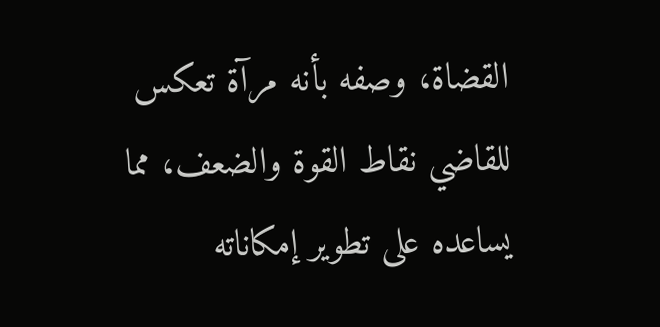القضاة، وصفه بأنه مرآة تعكس للقاضي نقاط القوة والضعف، مما يساعده على تطوير إمكاناته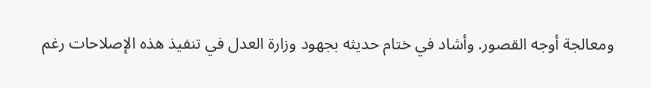ومعالجة أوجه القصور. وأشاد في ختام حديثه بجهود وزارة العدل في تنفيذ هذه الإصلاحات رغم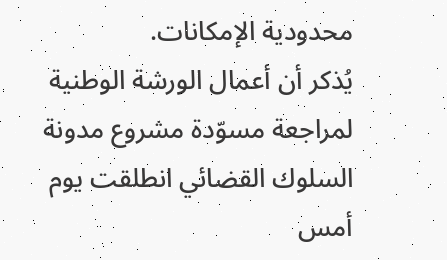محدودية الإمكانات.
يُذكر أن أعمال الورشة الوطنية لمراجعة مسوّدة مشروع مدونة السلوك القضائي انطلقت يوم أمس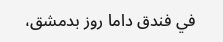في فندق داما روز بدمشق،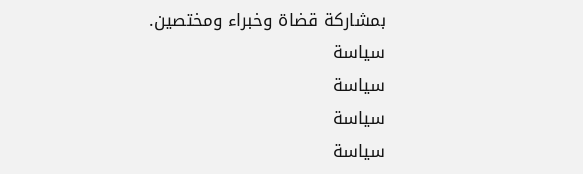بمشاركة قضاة وخبراء ومختصين.
سياسة
سياسة
سياسة
سياسة